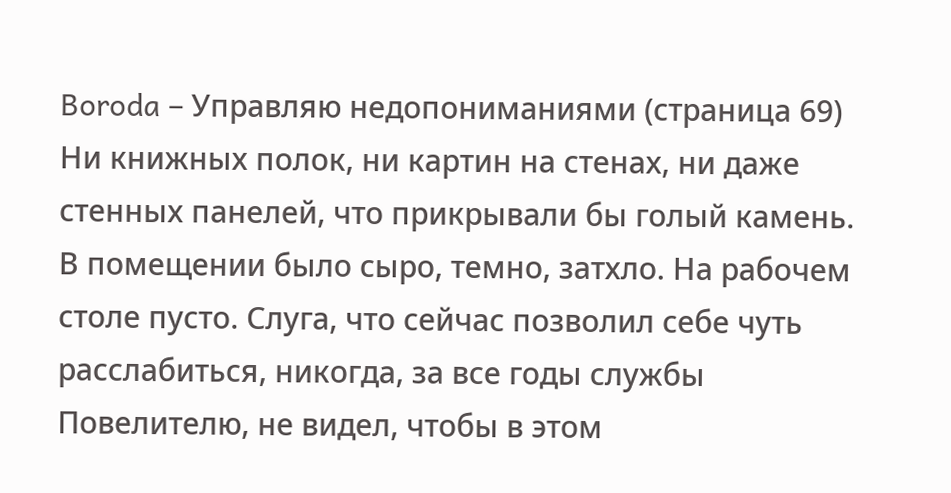Boroda – Управляю недопониманиями (страница 69)
Ни книжных полок, ни картин на стенах, ни даже стенных панелей, что прикрывали бы голый камень. В помещении было сыро, темно, затхло. На рабочем столе пусто. Слуга, что сейчас позволил себе чуть расслабиться, никогда, за все годы службы Повелителю, не видел, чтобы в этом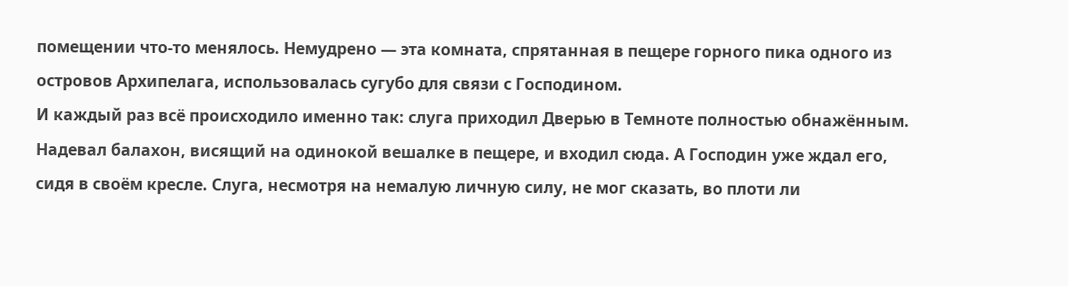помещении что-то менялось. Немудрено — эта комната, спрятанная в пещере горного пика одного из островов Архипелага, использовалась сугубо для связи с Господином.
И каждый раз всё происходило именно так: слуга приходил Дверью в Темноте полностью обнажённым. Надевал балахон, висящий на одинокой вешалке в пещере, и входил сюда. А Господин уже ждал его, сидя в своём кресле. Слуга, несмотря на немалую личную силу, не мог сказать, во плоти ли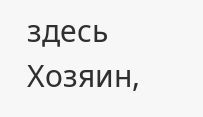здесь Хозяин,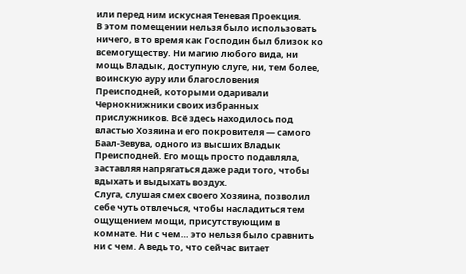или перед ним искусная Теневая Проекция.
В этом помещении нельзя было использовать ничего, в то время как Господин был близок ко всемогуществу. Ни магию любого вида, ни мощь Владык, доступную слуге, ни, тем более, воинскую ауру или благословения Преисподней, которыми одаривали Чернокнижники своих избранных прислужников. Всё здесь находилось под властью Хозяина и его покровителя — самого Баал-Зевува, одного из высших Владык Преисподней. Его мощь просто подавляла, заставляя напрягаться даже ради того, чтобы вдыхать и выдыхать воздух.
Слуга, слушая смех своего Хозяина, позволил себе чуть отвлечься, чтобы насладиться тем ощущением мощи, присутствующим в комнате. Ни с чем… это нельзя было сравнить ни с чем. А ведь то, что сейчас витает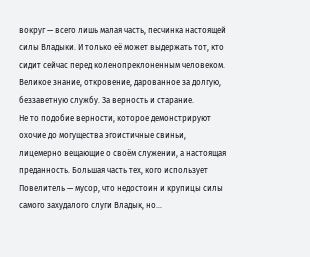вокруг — всего лишь малая часть, песчинка настоящей силы Владыки. И только её может выдержать тот, кто сидит сейчас перед коленопреклоненным человеком. Великое знание, откровение, дарованное за долгую, беззаветную службу. За верность и старание.
Не то подобие верности, которое демонстрируют охочие до могущества эгоистичные свиньи, лицемерно вещающие о своём служении, а настоящая преданность. Большая часть тех, кого использует Повелитель — мусор, что недостоин и крупицы силы самого захудалого слуги Владык, но…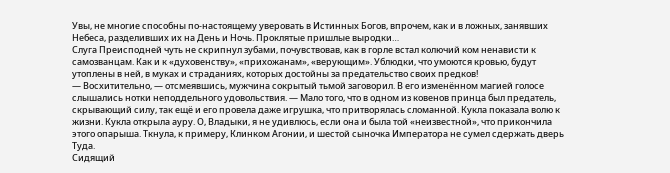Увы, не многие способны по-настоящему уверовать в Истинных Богов, впрочем, как и в ложных, занявших Небеса, разделивших их на День и Ночь. Проклятые пришлые выродки…
Слуга Преисподней чуть не скрипнул зубами, почувствовав, как в горле встал колючий ком ненависти к самозванцам. Как и к «духовенству», «прихожанам», «верующим». Ублюдки, что умоются кровью, будут утоплены в ней, в муках и страданиях, которых достойны за предательство своих предков!
— Восхитительно, — отсмеявшись, мужчина сокрытый тьмой заговорил. В его изменённом магией голосе слышались нотки неподдельного удовольствия. — Мало того, что в одном из ковенов принца был предатель, скрывающий силу, так ещё и его провела даже игрушка, что притворялась сломанной. Кукла показала волю к жизни. Кукла открыла ауру. О, Владыки, я не удивлюсь, если она и была той «неизвестной», что прикончила этого опарыша. Ткнула, к примеру, Клинком Агонии, и шестой сыночка Императора не сумел сдержать дверь Туда.
Сидящий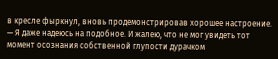в кресле фыркнул, вновь продемонстрировав хорошее настроение.
— Я даже надеюсь на подобное. И жалею, что не мог увидеть тот момент осознания собственной глупости дурачком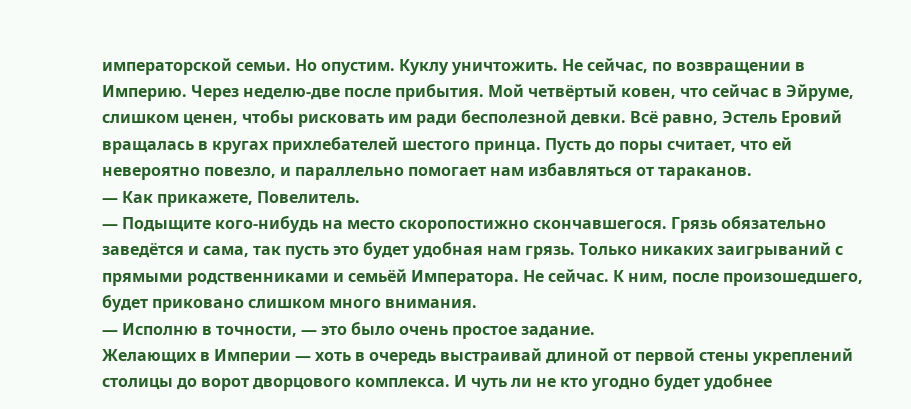императорской семьи. Но опустим. Куклу уничтожить. Не сейчас, по возвращении в Империю. Через неделю-две после прибытия. Мой четвёртый ковен, что сейчас в Эйруме, слишком ценен, чтобы рисковать им ради бесполезной девки. Всё равно, Эстель Еровий вращалась в кругах прихлебателей шестого принца. Пусть до поры считает, что ей невероятно повезло, и параллельно помогает нам избавляться от тараканов.
— Как прикажете, Повелитель.
— Подыщите кого-нибудь на место скоропостижно скончавшегося. Грязь обязательно заведётся и сама, так пусть это будет удобная нам грязь. Только никаких заигрываний с прямыми родственниками и семьёй Императора. Не сейчас. К ним, после произошедшего, будет приковано слишком много внимания.
— Исполню в точности, — это было очень простое задание.
Желающих в Империи — хоть в очередь выстраивай длиной от первой стены укреплений столицы до ворот дворцового комплекса. И чуть ли не кто угодно будет удобнее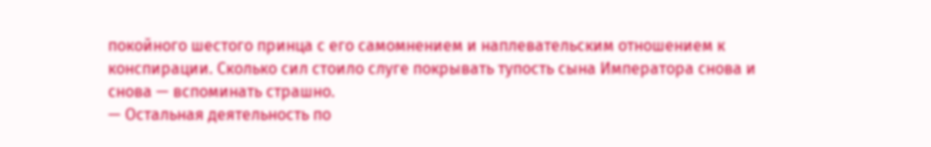покойного шестого принца с его самомнением и наплевательским отношением к конспирации. Сколько сил стоило слуге покрывать тупость сына Императора снова и снова — вспоминать страшно.
— Остальная деятельность по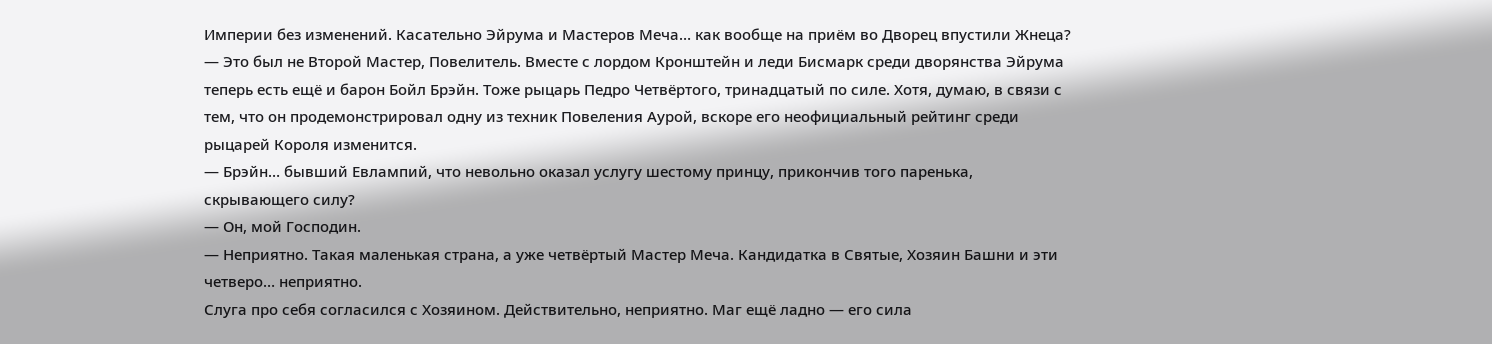Империи без изменений. Касательно Эйрума и Мастеров Меча… как вообще на приём во Дворец впустили Жнеца?
— Это был не Второй Мастер, Повелитель. Вместе с лордом Кронштейн и леди Бисмарк среди дворянства Эйрума теперь есть ещё и барон Бойл Брэйн. Тоже рыцарь Педро Четвёртого, тринадцатый по силе. Хотя, думаю, в связи с тем, что он продемонстрировал одну из техник Повеления Аурой, вскоре его неофициальный рейтинг среди рыцарей Короля изменится.
— Брэйн… бывший Евлампий, что невольно оказал услугу шестому принцу, прикончив того паренька, скрывающего силу?
— Он, мой Господин.
— Неприятно. Такая маленькая страна, а уже четвёртый Мастер Меча. Кандидатка в Святые, Хозяин Башни и эти четверо… неприятно.
Слуга про себя согласился с Хозяином. Действительно, неприятно. Маг ещё ладно — его сила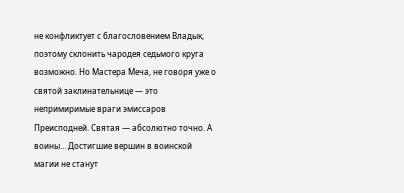не конфликтует с благословением Владык, поэтому склонить чародея седьмого круга возможно. Но Мастера Меча, не говоря уже о святой заклинательнице — это непримиримые враги эмиссаров Преисподней. Святая — абсолютно точно. А воины… Достигшие вершин в воинской магии не станут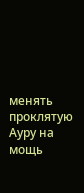менять проклятую Ауру на мощь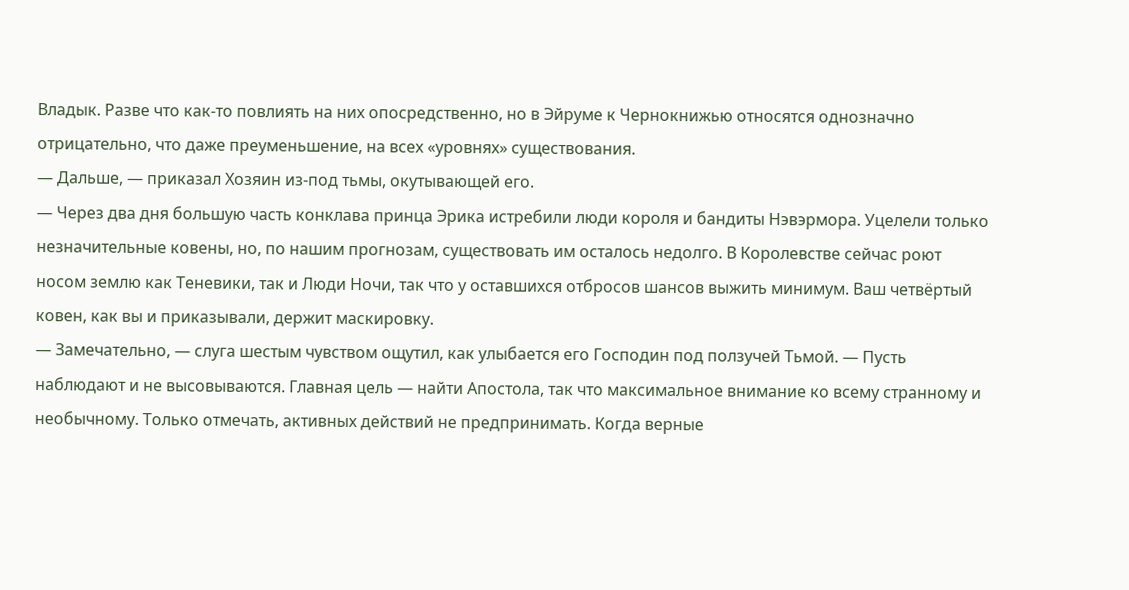Владык. Разве что как-то повлиять на них опосредственно, но в Эйруме к Чернокнижью относятся однозначно отрицательно, что даже преуменьшение, на всех «уровнях» существования.
— Дальше, — приказал Хозяин из-под тьмы, окутывающей его.
— Через два дня большую часть конклава принца Эрика истребили люди короля и бандиты Нэвэрмора. Уцелели только незначительные ковены, но, по нашим прогнозам, существовать им осталось недолго. В Королевстве сейчас роют носом землю как Теневики, так и Люди Ночи, так что у оставшихся отбросов шансов выжить минимум. Ваш четвёртый ковен, как вы и приказывали, держит маскировку.
— Замечательно, — слуга шестым чувством ощутил, как улыбается его Господин под ползучей Тьмой. — Пусть наблюдают и не высовываются. Главная цель — найти Апостола, так что максимальное внимание ко всему странному и необычному. Только отмечать, активных действий не предпринимать. Когда верные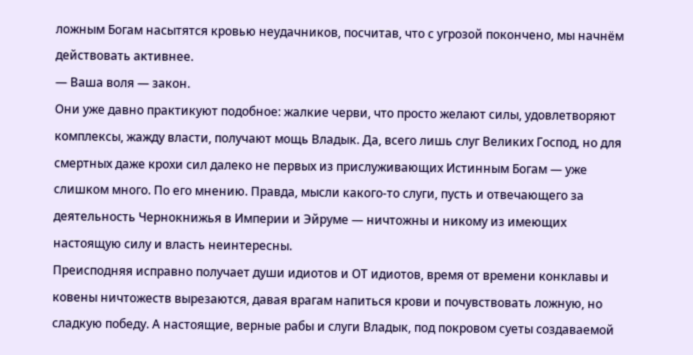ложным Богам насытятся кровью неудачников, посчитав, что с угрозой покончено, мы начнём действовать активнее.
— Ваша воля — закон.
Они уже давно практикуют подобное: жалкие черви, что просто желают силы, удовлетворяют комплексы, жажду власти, получают мощь Владык. Да, всего лишь слуг Великих Господ, но для смертных даже крохи сил далеко не первых из прислуживающих Истинным Богам — уже слишком много. По его мнению. Правда, мысли какого-то слуги, пусть и отвечающего за деятельность Чернокнижья в Империи и Эйруме — ничтожны и никому из имеющих настоящую силу и власть неинтересны.
Преисподняя исправно получает души идиотов и ОТ идиотов, время от времени конклавы и ковены ничтожеств вырезаются, давая врагам напиться крови и почувствовать ложную, но сладкую победу. А настоящие, верные рабы и слуги Владык, под покровом суеты создаваемой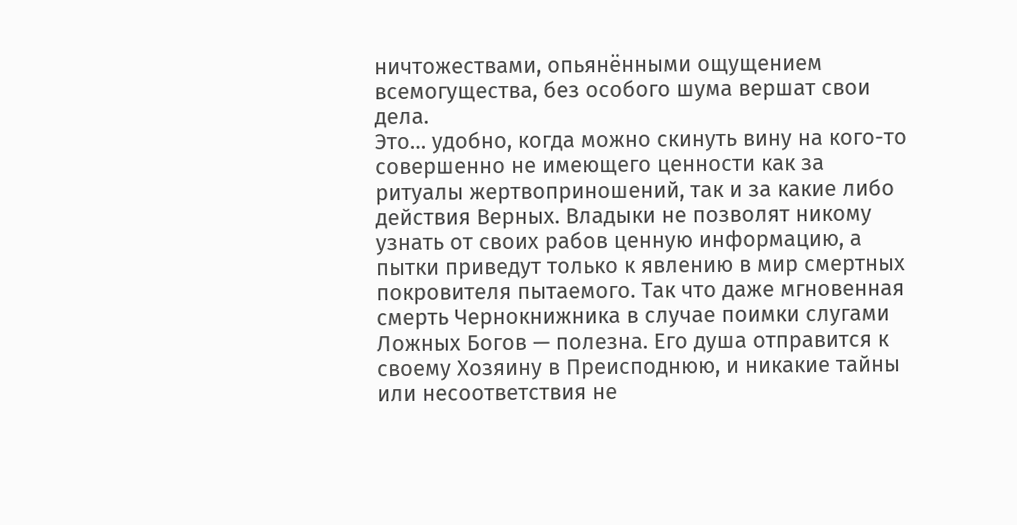ничтожествами, опьянёнными ощущением всемогущества, без особого шума вершат свои дела.
Это… удобно, когда можно скинуть вину на кого-то совершенно не имеющего ценности как за ритуалы жертвоприношений, так и за какие либо действия Верных. Владыки не позволят никому узнать от своих рабов ценную информацию, а пытки приведут только к явлению в мир смертных покровителя пытаемого. Так что даже мгновенная смерть Чернокнижника в случае поимки слугами Ложных Богов — полезна. Его душа отправится к своему Хозяину в Преисподнюю, и никакие тайны или несоответствия не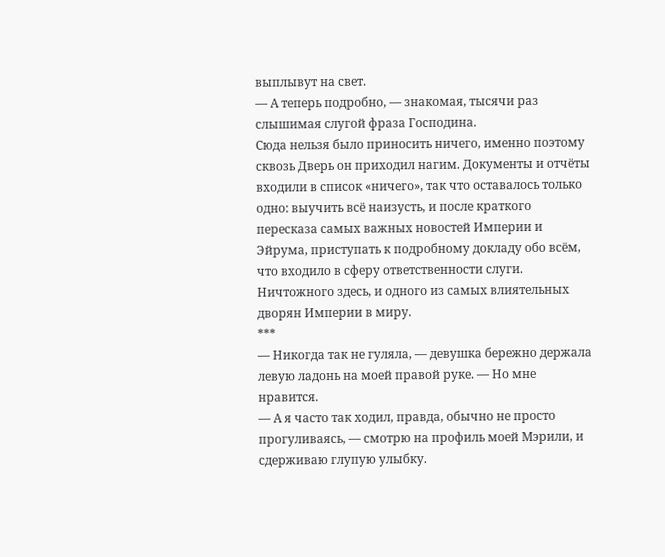выплывут на свет.
— А теперь подробно, — знакомая, тысячи раз слышимая слугой фраза Господина.
Сюда нельзя было приносить ничего, именно поэтому сквозь Дверь он приходил нагим. Документы и отчёты входили в список «ничего», так что оставалось только одно: выучить всё наизусть, и после краткого пересказа самых важных новостей Империи и Эйрума, приступать к подробному докладу обо всём, что входило в сферу ответственности слуги. Ничтожного здесь, и одного из самых влиятельных дворян Империи в миру.
***
— Никогда так не гуляла, — девушка бережно держала левую ладонь на моей правой руке. — Но мне нравится.
— А я часто так ходил, правда, обычно не просто прогуливаясь, — смотрю на профиль моей Мэрили, и сдерживаю глупую улыбку.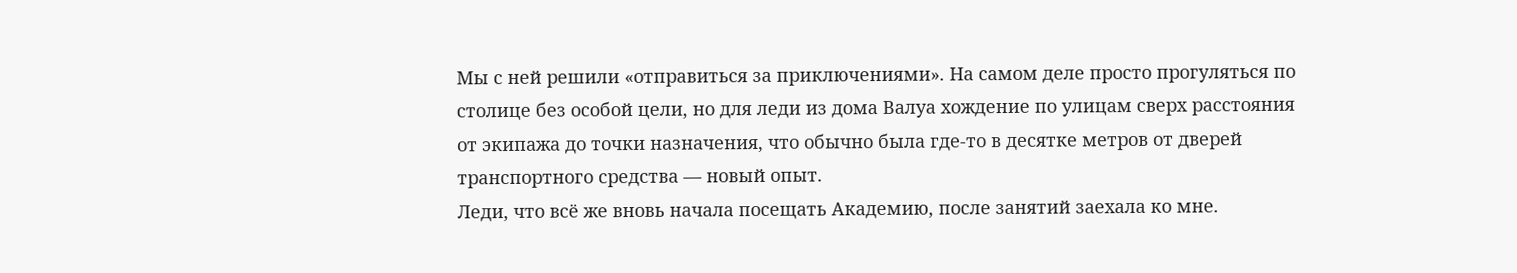Мы с ней решили «отправиться за приключениями». На самом деле просто прогуляться по столице без особой цели, но для леди из дома Валуа хождение по улицам сверх расстояния от экипажа до точки назначения, что обычно была где-то в десятке метров от дверей транспортного средства — новый опыт.
Леди, что всё же вновь начала посещать Академию, после занятий заехала ко мне.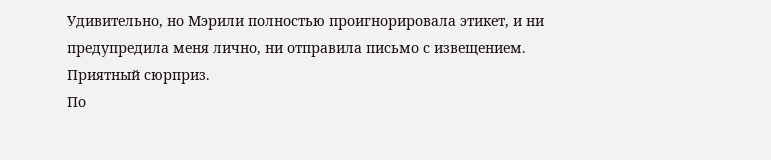Удивительно, но Мэрили полностью проигнорировала этикет, и ни предупредила меня лично, ни отправила письмо с извещением. Приятный сюрприз.
По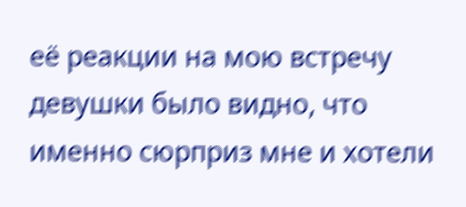её реакции на мою встречу девушки было видно, что именно сюрприз мне и хотели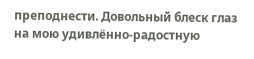преподнести. Довольный блеск глаз на мою удивлённо-радостную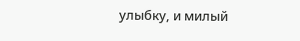улыбку, и милый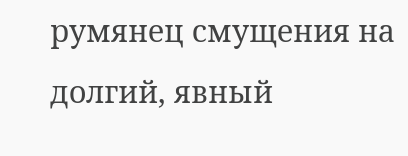румянец смущения на долгий, явный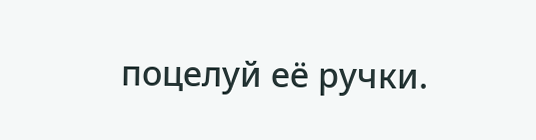поцелуй её ручки.